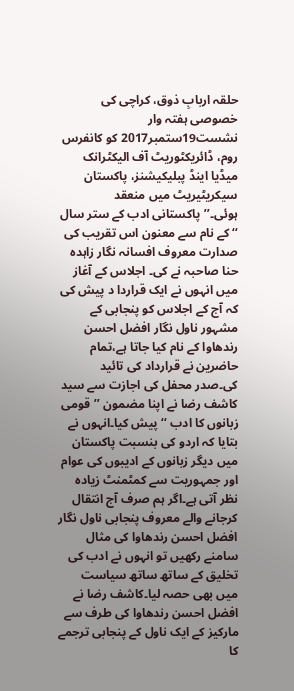حلقہ اربابِ ذوق، کراچی کی خصوصی ہفتہ وار نشست19ستمبر2017 کو کانفرس روم، ڈائریکٹوریٹ آف الیکٹرانک میڈیا اینڈ پبلیکیشنز، پاکستان سیکریٹیریٹ میں منعقد ہوئی۔’’پاکستانی ادب کے ستر سال ‘‘ کے نام سے معنون اس تقریب کی صدارت معروف افسانہ نگار زاہدہ حنا صاحبہ نے کی۔ اجلاس کے آغاز میں انہوں نے ایک قراردا د پیش کی کہ آج کے اجلاس کو پنجابی کے مشہور ناول نگار افضل احسن رندھاوا کے نام کیا جاتا ہے،تمام حاضرین نے قرارداد کی تائید کی۔صدر محفل کی اجازت سے سید کاشف رضا نے اپنا مضمون ’’قومی زبانوں کا ادب ‘‘ پیش کیا۔انہوں نے بتایا کہ اردو کی بنسبت پاکستان میں دیگر زبانوں کے ادیبوں کی عوام اور جمہوریت سے کمٹمنٹ زیادہ نظر آتی ہے۔اگر ہم صرف آج انتقال کرجانے والے معروف پنجابی ناول نگار افضل احسن رندھاوا کی مثال سامنے رکھیں تو انہوں نے ادب کی تخلیق کے ساتھ ساتھ سیاست میں بھی حصہ لیا۔کاشف رضا نے افضل احسن رندھاوا کی طرف سے مارکیز کے ایک ناول کے پنجابی ترجمے کا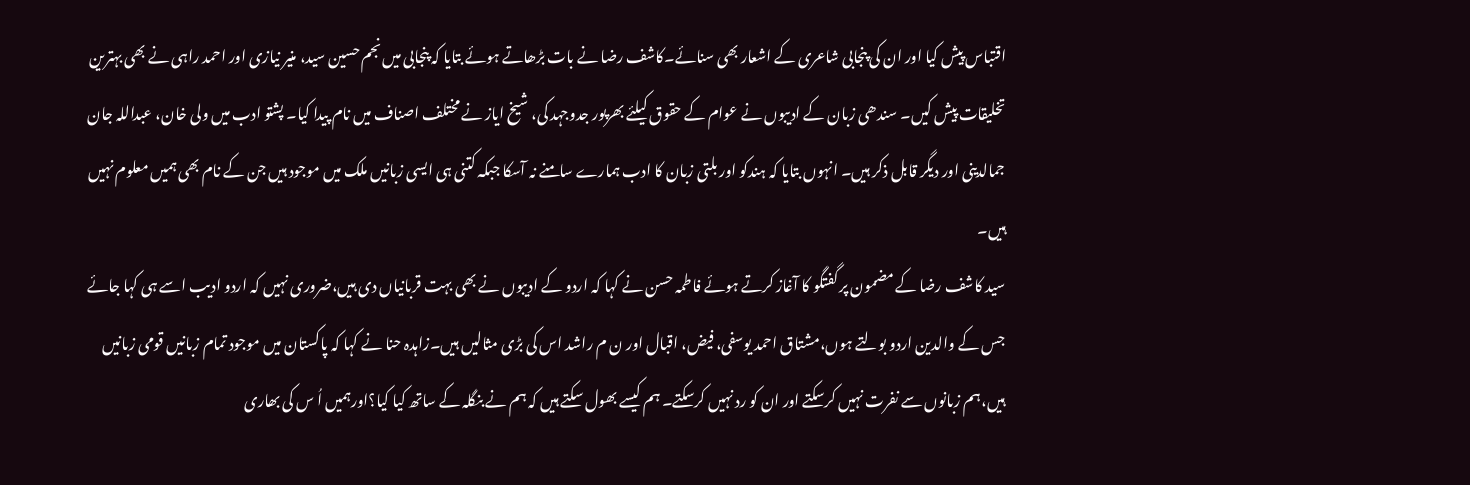اقتباس پیش کیا اور ان کی پنجابی شاعری کے اشعار بھی سنائے۔کاشف رضا نے بات بڑھاتے ہوئے بتایا کہ پنجابی میں نجم حسین سید، منیر نیازی اور احمد راہی نے بھی بہترین تخلیقات پیش کیں۔ سندھی زبان کے ادیبوں نے عوام کے حقوق کیلئے بھرپور جدوجہد کی، شیخ ایاز نے مختلف اصناف میں نام پیدا کیا۔ پشتو ادب میں ولی خان، عبداللہ جان جمالدینی اور دیگر قابل ذکر ہیں۔ انہوں بتایا کہ ہندکو اور بلتی زبان کا ادب ہمارے سامنے نہ آسکا جبکہ کتنی ہی ایسی زبانیں ملک میں موجود ہیں جن کے نام بھی ہمیں معلوم نہیں ہیں۔
سید کاشف رضا کے مضمون پر گفتگو کا آغاز کرتے ہوئے فاطمہ حسن نے کہا کہ اردو کے ادیبوں نے بھی بہت قربانیاں دی ہیں،ضروری نہیں کہ اردو ادیب اسے ہی کہا جائے جس کے والدین اردو بولتے ہوں،مشتاق احمد یوسفی، فیض، اقبال اور ن م راشد اس کی بڑی مثالیں ہیں۔زاہدہ حنا نے کہا کہ پاکستان میں موجود تمام زبانیں قومی زبانیں ہیں،ہم زبانوں سے نفرت نہیں کرسکتے اور ان کو رد نہیں کرسکتے۔ ہم کیسے بھول سکتے ہیں کہ ہم نے بنگلہ کے ساتھ کیا کیا؟اورہمیں اُ س کی بھاری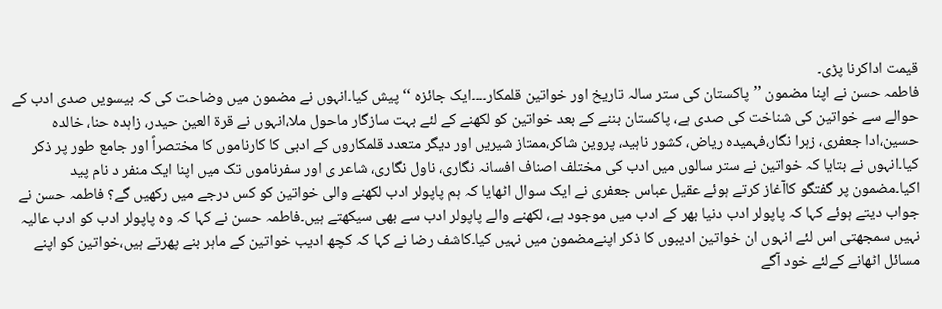قیمت اداکرنا پڑی۔
فاطمہ حسن نے اپنا مضمون ’’پاکستان کی ستر سالہ تاریخ اور خواتین قلمکار۔۔۔۔ایک جائزہ ‘‘ پیش کیا۔انہوں نے مضمون میں وضاحت کی کہ بیسویں صدی ادب کے حوالے سے خواتین کی شناخت کی صدی ہے، پاکستان بننے کے بعد خواتین کو لکھنے کے لئے بہت سازگار ماحول ملا،انہوں نے قرۃ العین حیدر، زاہدہ حنا، خالدہ حسین،ادا جعفری، زہرا نگار،فہمیدہ ریاض، کشور ناہید، پروین شاکر،ممتاز شیریں اور دیگر متعدد قلمکاروں کے ادبی کا کارناموں کا مختصراً اور جامع طور پر ذکر کیا۔انہوں نے بتایا کہ خواتین نے ستر سالوں میں ادب کی مختلف اصناف افسانہ نگاری، ناول نگاری، شاعر ی اور سفرناموں تک میں اپنا ایک منفر د نام پید اکیا۔مضمون پر گفتگو کاآغاز کرتے ہوئے عقیل عباس جعفری نے ایک سوال اٹھایا کہ ہم پاپولر ادب لکھنے والی خواتین کو کس درجے میں رکھیں گے؟ فاطمہ حسن نے جواب دیتے ہوئے کہا کہ پاپولر ادب دنیا بھر کے ادب میں موجود ہے، لکھنے والے پاپولر ادب سے بھی سیکھتے ہیں۔فاطمہ حسن نے کہا کہ وہ پاپولر ادب کو ادب عالیہ نہیں سمجھتی اس لئے انہوں ان خواتین ادیبوں کا ذکر اپنےمضمون میں نہیں کیا۔کاشف رضا نے کہا کہ کچھ ادیب خواتین کے ماہر بنے پھرتے ہیں،خواتین کو اپنے مسائل اٹھانے کےلئے خود آگے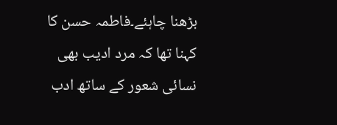بڑھنا چاہئے۔فاطمہ حسن کا کہنا تھا کہ مرد ادیب بھی نسائی شعور کے ساتھ ادب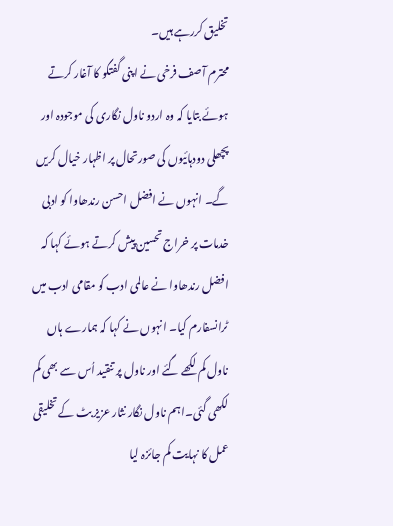تخلیق کررہے ہیں۔
محترم آصف فرخی نے اپنی گفتگو کا آغار کرتے ہوئے بتایا کہ وہ اردو ناول نگاری کی موجودہ اور پچھلی دودہائیوں کی صورتحال پر اظہار خیال کریں گے۔ انہوں نے افضل احسن رندھاوا کو ادبی خدمات پر خراج تحسین پیش کرتے ہوئے کہا کہ افضل رندھاوا نے عالمی ادب کو مقامی ادب میں ٹرانسفارم کیا۔ انہوں نے کہا کہ ہمارے ہاں ناول کم لکھے گئے اور ناول پر تنقید اُس سے بھی کم لکھی گئی۔اہم ناول نگار نثار عزیز بٹ کے تخلیقی عمل کا نہایت کم جائزہ لیا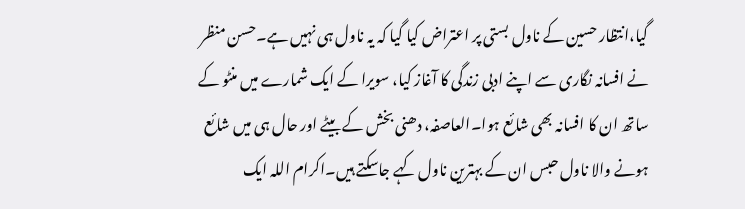گیا،انتظار حسین کے ناول بستی پر اعتراض کیا گیا کہ یہ ناول ہی نہیں ہے۔حسن منظر نے افسانہ نگاری سے اپنے ادبی زندگی کا آغاز کیا، سویرا کے ایک شمارے میں منٹو کے ساتھ ان کا افسانہ بھی شائع ہوا۔العاصفہ، دھنی بخش کے بیٹے اور حال ہی میں شائع ہونے والا ناول حبس ان کے بہترین ناول کہے جاسکتے ہیں۔اکرام اللہ ایک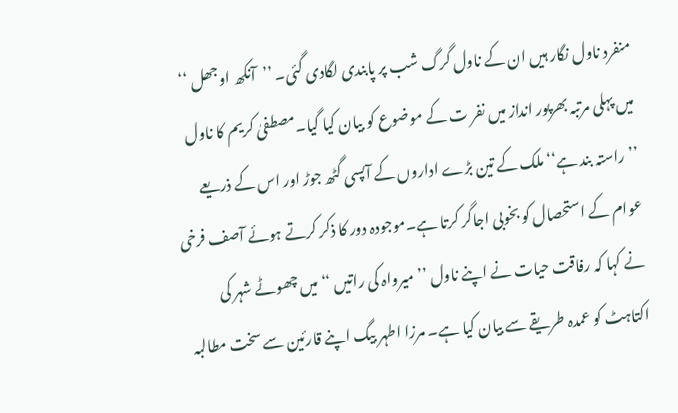منفرد ناول نگار ہیں ان کے ناول گرگ شب پر پابندی لگادی گئی۔ ’’آنکھ اوجھل ‘‘ میں پہلی مرتبہ بھرپور انداز میں نفر ت کے موضوع کو بیان کیا گیا۔مصطفیٰ کریم کا ناول ’’راستہ بند ہے‘‘ ملک کے تین بڑے اداروں کے آپسی گٹھ جوڑ اور اس کے ذریعے عوام کے استحصال کو بخوبی اجاگر کرتا ہے۔موجودہ دور کا ذکر کرتے ہوئے آصف فرخی نے کہا کہ رفاقت حیات نے اپنے ناول ’’میرواہ کی راتیں ‘‘ میں چھوٹے شہر کی اکتاہٹ کو عمدہ طریقے سے بیان کیا ہے۔ مرزا اطہر بیگ اپنے قارئین سے سخت مطالبہ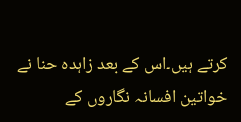کرتے ہیں۔اس کے بعد زاہدہ حنا نے خواتین افسانہ نگاروں کے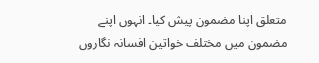متعلق اپنا مضمون پیش کیا۔ انہوں اپنے مضمون میں مختلف خواتین افسانہ نگاروں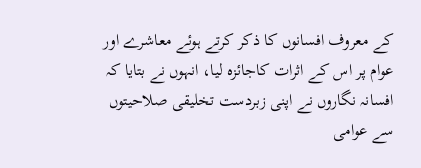کے معروف افسانوں کا ذکر کرتے ہوئے معاشرے اور عوام پر اس کے اثرات کاجائزہ لیا، انہوں نے بتایا کہ افسانہ نگاروں نے اپنی زبردست تخلیقی صلاحیتوں سے عوامی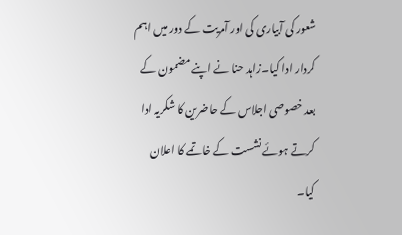شعور کی آبیاری کی اور آمریت کے دور میں اہم کردار ادا کیا۔زاہد حنا نے اپنے مضمون کے بعد خصوصی اجلاس کے حاضرین کا شکریہ ادا کرتے ہوئے نشست کے خاتمے کا اعلان کیا۔